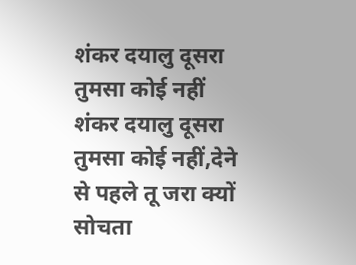शंकर दयालु दूसरा तुमसा कोई नहीं
शंकर दयालु दूसरा तुमसा कोई नहीं,देने से पहले तू जरा क्यों सोचता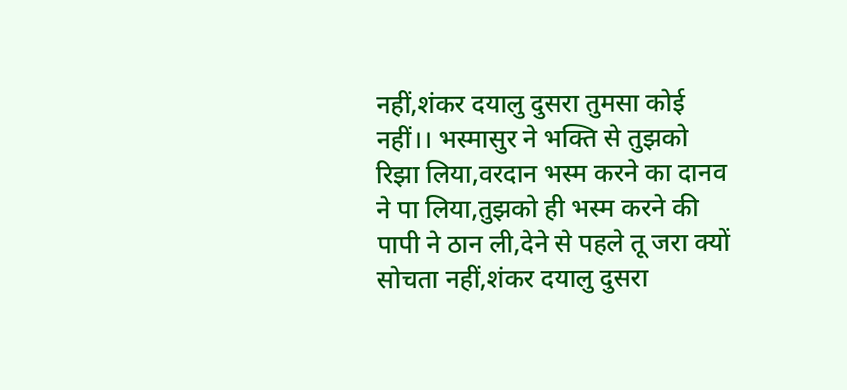नहीं,शंकर दयालु दुसरा तुमसा कोई नहीं।। भस्मासुर ने भक्ति से तुझको रिझा लिया,वरदान भस्म करने का दानव ने पा लिया,तुझको ही भस्म करने की पापी ने ठान ली,देने से पहले तू जरा क्यों सोचता नहीं,शंकर दयालु दुसरा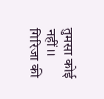तुमसा कोई नहीं।। गिरिजा की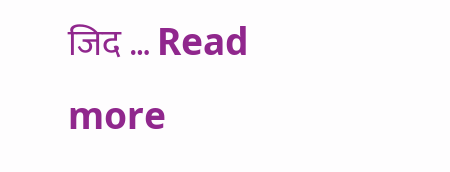जिद … Read more